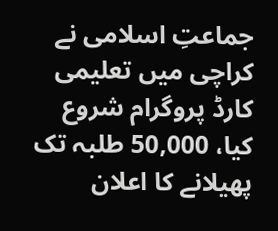جماعتِ اسلامی نے کراچی میں تعلیمی کارڈ پروگرام شروع کیا، 50,000 طلبہ تک پھیلانے کا اعلان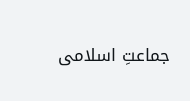جماعتِ اسلامی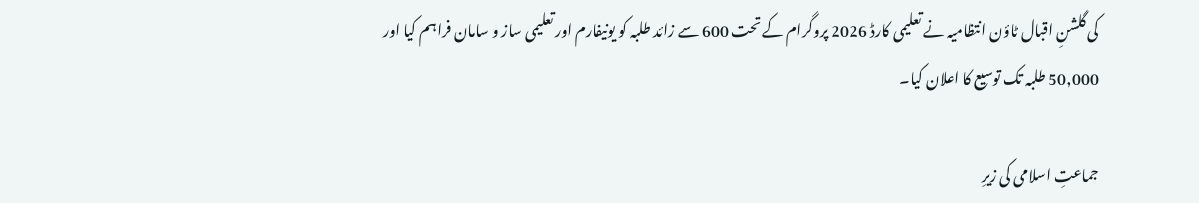کی گلشنِ اقبال ٹاؤن انتظامیہ نے تعلیمی کارڈ 2026 پروگرام کے تحت 600 سے زائد طلبہ کو یونیفارم اور تعلیمی ساز و سامان فراہم کیا اور 50,000 طلبہ تک توسیع کا اعلان کیا۔

جماعتِ اسلامی کی زیرِ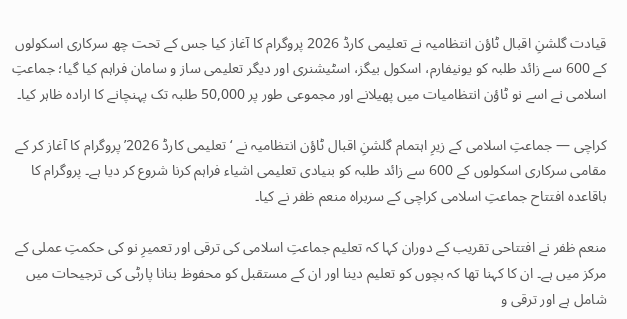قیادت گلشنِ اقبال ٹاؤن انتظامیہ نے تعلیمی کارڈ 2026 پروگرام کا آغاز کیا جس کے تحت چھ سرکاری اسکولوں کے 600 سے زائد طلبہ کو یونیفارم، اسکول بیگز، اسٹیشنری اور دیگر تعلیمی ساز و سامان فراہم کیا گیا؛ جماعتِ اسلامی نے اسے نو ٹاؤن انتظامیات میں پھیلانے اور مجموعی طور پر 50,000 طلبہ تک پہنچانے کا ارادہ ظاہر کیا۔

کراچی — جماعتِ اسلامی کے زیرِ اہتمام گلشنِ اقبال ٹاؤن انتظامیہ نے ‘تعلیمی کارڈ 2026’ پروگرام کا آغاز کر کے مقامی سرکاری اسکولوں کے 600 سے زائد طلبہ کو بنیادی تعلیمی اشیاء فراہم کرنا شروع کر دیا ہے۔ پروگرام کا باقاعدہ افتتاح جماعتِ اسلامی کراچی کے سربراہ منعم ظفر نے کیا۔

منعم ظفر نے افتتاحی تقریب کے دوران کہا کہ تعلیم جماعتِ اسلامی کی ترقی اور تعمیرِ نو کی حکمتِ عملی کے مرکز میں ہے۔ ان کا کہنا تھا کہ بچوں کو تعلیم دینا اور ان کے مستقبل کو محفوظ بنانا پارٹی کی ترجیحات میں شامل ہے اور ترقی و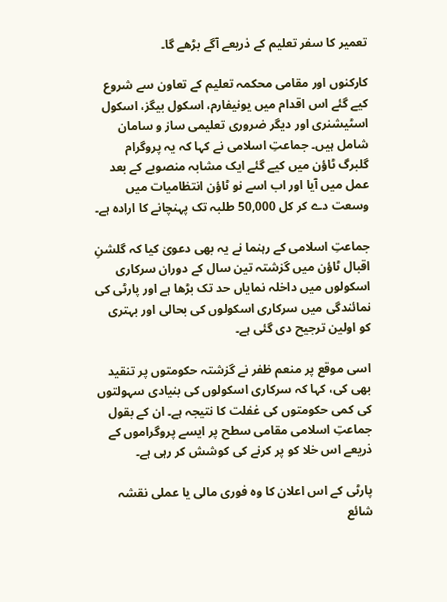تعمیر کا سفر تعلیم کے ذریعے آگے بڑھے گا۔

کارکنوں اور مقامی محکمہ تعلیم کے تعاون سے شروع کیے گئے اس اقدام میں یونیفارم، اسکول بیگز، اسکول اسٹیشنری اور دیگر ضروری تعلیمی ساز و سامان شامل ہیں۔ جماعتِ اسلامی نے کہا کہ یہ پروگرام گلبرگ ٹاؤن میں کیے گئے ایک مشابہ منصوبے کے بعد عمل میں آیا اور اب اسے نو ٹاؤن انتظامیات میں وسعت دے کر کل 50,000 طلبہ تک پہنچانے کا ارادہ ہے۔

جماعتِ اسلامی کے رہنما نے یہ بھی دعویٰ کیا کہ گلشنِ اقبال ٹاؤن میں گزشتہ تین سال کے دوران سرکاری اسکولوں میں داخلہ نمایاں حد تک بڑھا ہے اور پارٹی کی نمائندگی میں سرکاری اسکولوں کی بحالی اور بہتری کو اولین ترجیح دی گئی ہے۔

اسی موقع پر منعم ظفر نے گزشتہ حکومتوں پر تنقید بھی کی، کہا کہ سرکاری اسکولوں کی بنیادی سہولتوں کی کمی حکومتوں کی غفلت کا نتیجہ ہے۔ ان کے بقول جماعتِ اسلامی مقامی سطح پر ایسے پروگراموں کے ذریعے اس خلا کو پر کرنے کی کوشش کر رہی ہے۔

پارٹی کے اس اعلان کا وہ فوری مالی یا عملی نقشہ شائع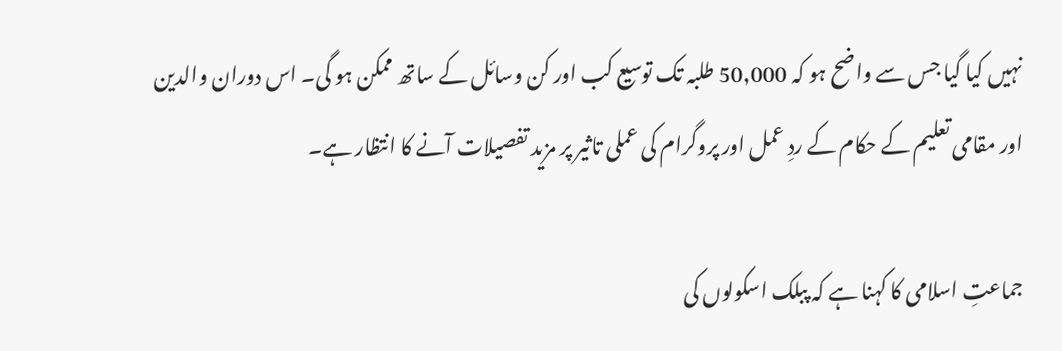نہیں کیا گیا جس سے واضح ہو کہ 50,000 طلبہ تک توسیع کب اور کن وسائل کے ساتھ ممکن ہو گی۔ اس دوران والدین اور مقامی تعلیم کے حکام کے ردِ عمل اور پروگرام کی عملی تاثیر پر مزید تفصیلات آنے کا انتظار ہے۔

جماعتِ اسلامی کا کہنا ہے کہ پبلک اسکولوں کی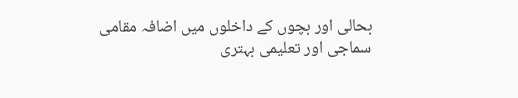بحالی اور بچوں کے داخلوں میں اضافہ مقامی سماجی اور تعلیمی بہتری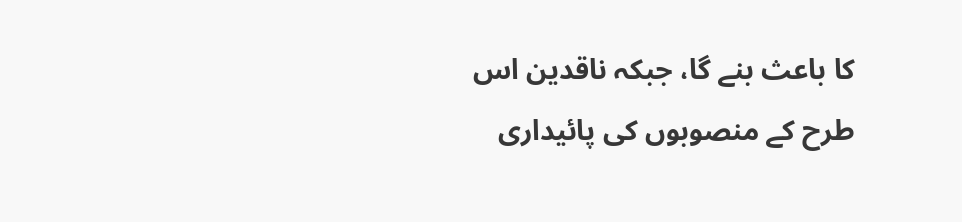کا باعث بنے گا، جبکہ ناقدین اس طرح کے منصوبوں کی پائیداری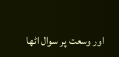اور وسعت پر سوال اٹھا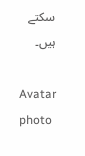سکتے ہیں۔

Avatar photo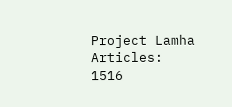Project Lamha
Articles: 1516